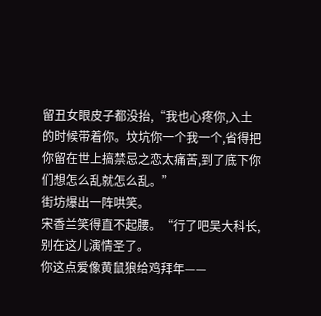留丑女眼皮子都没抬,“我也心疼你,入土的时候带着你。坟坑你一个我一个,省得把你留在世上搞禁忌之恋太痛苦,到了底下你们想怎么乱就怎么乱。”
街坊爆出一阵哄笑。
宋香兰笑得直不起腰。“行了吧吴大科长,别在这儿演情圣了。
你这点爱像黄鼠狼给鸡拜年——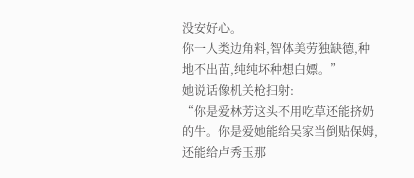没安好心。
你一人类边角料,智体美劳独缺德,种地不出苗,纯纯坏种想白嫖。”
她说话像机关枪扫射:
“你是爱林芳这头不用吃草还能挤奶的牛。你是爱她能给吴家当倒贴保姆,还能给卢秀玉那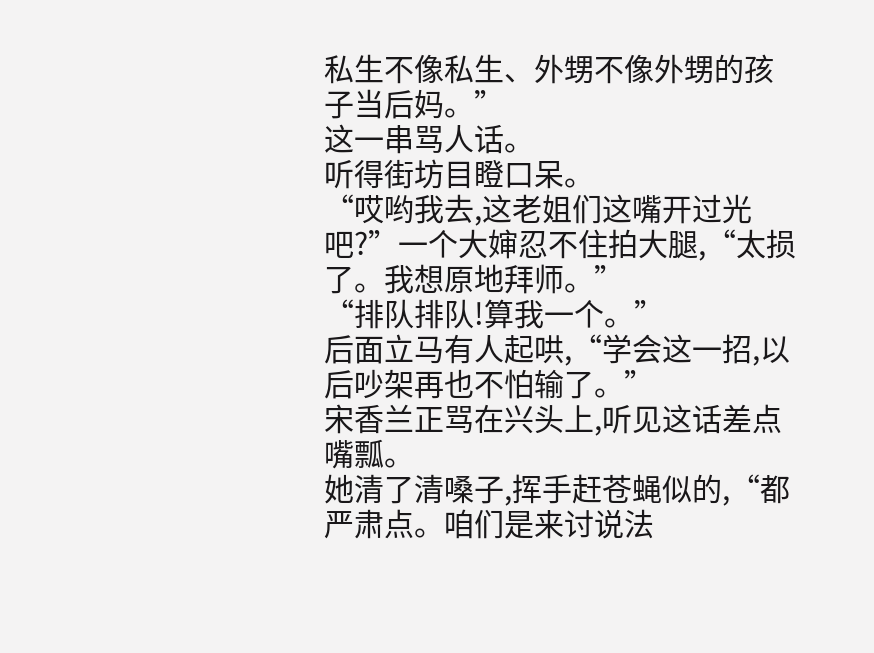私生不像私生、外甥不像外甥的孩子当后妈。”
这一串骂人话。
听得街坊目瞪口呆。
“哎哟我去,这老姐们这嘴开过光吧?”一个大婶忍不住拍大腿,“太损了。我想原地拜师。”
“排队排队!算我一个。”
后面立马有人起哄,“学会这一招,以后吵架再也不怕输了。”
宋香兰正骂在兴头上,听见这话差点嘴瓢。
她清了清嗓子,挥手赶苍蝇似的,“都严肃点。咱们是来讨说法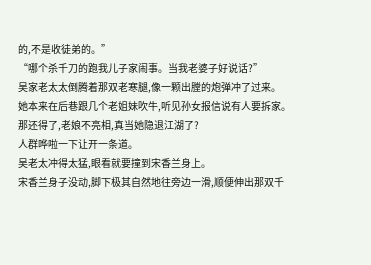的,不是收徒弟的。”
“哪个杀千刀的跑我儿子家闹事。当我老婆子好说话?”
吴家老太太倒腾着那双老寒腿,像一颗出膛的炮弹冲了过来。
她本来在后巷跟几个老姐妹吹牛,听见孙女报信说有人要拆家。
那还得了,老娘不亮相,真当她隐退江湖了?
人群哗啦一下让开一条道。
吴老太冲得太猛,眼看就要撞到宋香兰身上。
宋香兰身子没动,脚下极其自然地往旁边一滑,顺便伸出那双千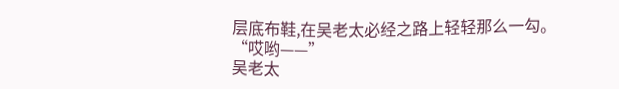层底布鞋,在吴老太必经之路上轻轻那么一勾。
“哎哟——”
吴老太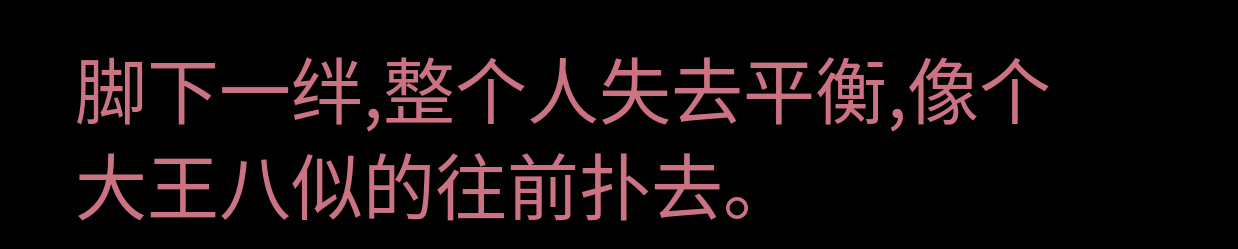脚下一绊,整个人失去平衡,像个大王八似的往前扑去。